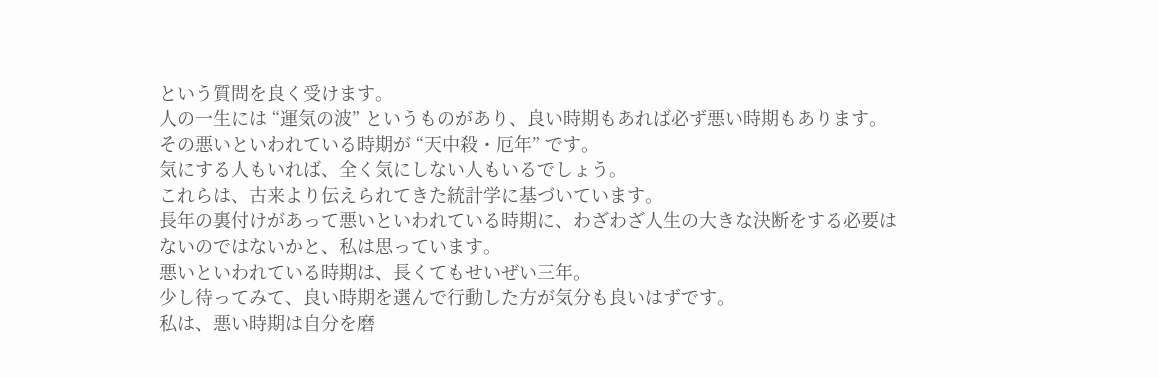という質問を良く受けます。
人の一生には “運気の波” というものがあり、良い時期もあれば必ず悪い時期もあります。
その悪いといわれている時期が “天中殺・厄年” です。
気にする人もいれば、全く気にしない人もいるでしょう。
これらは、古来より伝えられてきた統計学に基づいています。
長年の裏付けがあって悪いといわれている時期に、わざわざ人生の大きな決断をする必要は
ないのではないかと、私は思っています。
悪いといわれている時期は、長くてもせいぜい三年。
少し待ってみて、良い時期を選んで行動した方が気分も良いはずです。
私は、悪い時期は自分を磨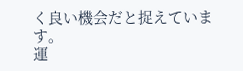く良い機会だと捉えています。
運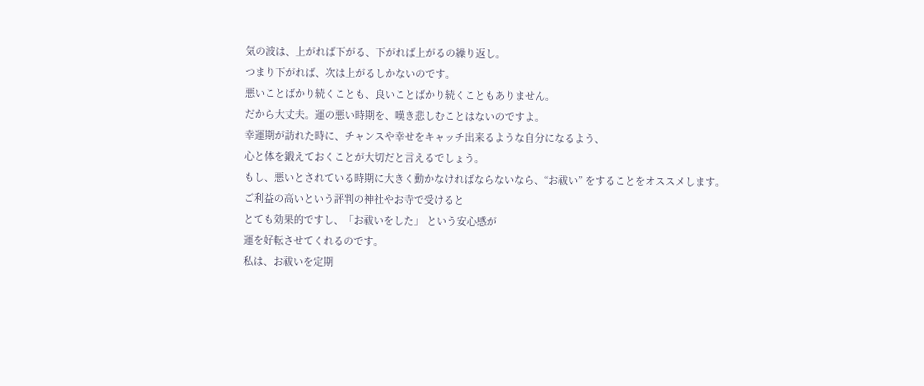気の波は、上がれば下がる、下がれば上がるの繰り返し。
つまり下がれば、次は上がるしかないのです。
悪いことばかり続くことも、良いことばかり続くこともありません。
だから大丈夫。運の悪い時期を、嘆き悲しむことはないのですよ。
幸運期が訪れた時に、チャンスや幸せをキャッチ出来るような自分になるよう、
心と体を鍛えておくことが大切だと言えるでしょう。
もし、悪いとされている時期に大きく動かなければならないなら、“お祓い” をすることをオススメします。
ご利益の高いという評判の神社やお寺で受けると
とても効果的ですし、「お祓いをした」 という安心感が
運を好転させてくれるのです。
私は、お祓いを定期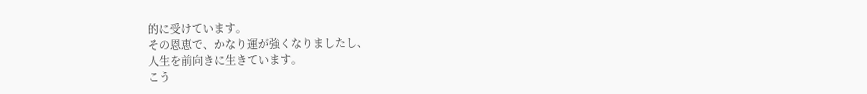的に受けています。
その恩恵で、かなり運が強くなりましたし、
人生を前向きに生きています。
こう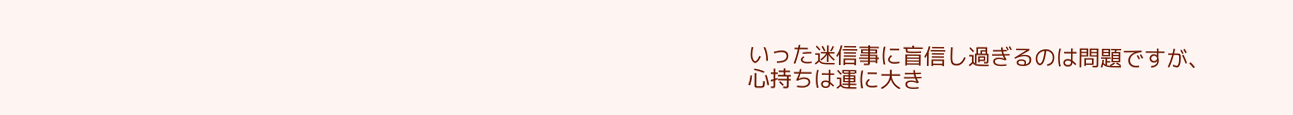いった迷信事に盲信し過ぎるのは問題ですが、
心持ちは運に大き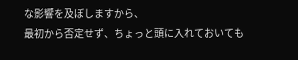な影響を及ぼしますから、
最初から否定せず、ちょっと頭に入れておいても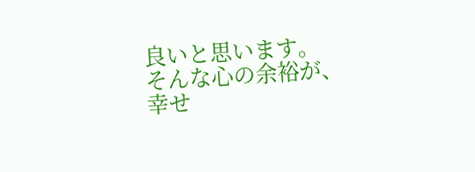良いと思います。
そんな心の余裕が、幸せ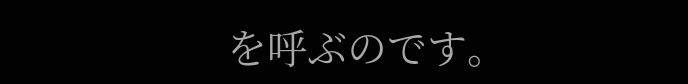を呼ぶのです。